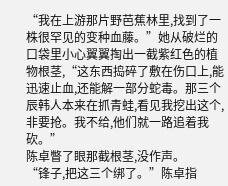“我在上游那片野芭蕉林里,找到了一株很罕见的变种血藤。”她从破烂的口袋里小心翼翼掏出一截紫红色的植物根茎,“这东西捣碎了敷在伤口上,能迅速止血,还能解一部分蛇毒。那三个辰韩人本来在抓青蛙,看见我挖出这个,非要抢。我不给,他们就一路追着我砍。”
陈卓瞥了眼那截根茎,没作声。
“锋子,把这三个绑了。”陈卓指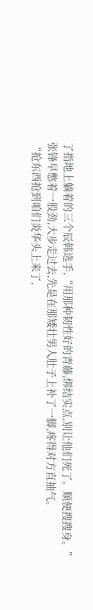了指地上躺着的三个辰韩选手,“用那种韧性好的青藤,绑结实点,别让他们死了。顺便搜搜身。”
张锋早憋着一股劲,大步走过去,先是在那矮壮男人肚子上补了一脚,疼得对方直抽气。
“抢东西抢到咱们炎华头上来了,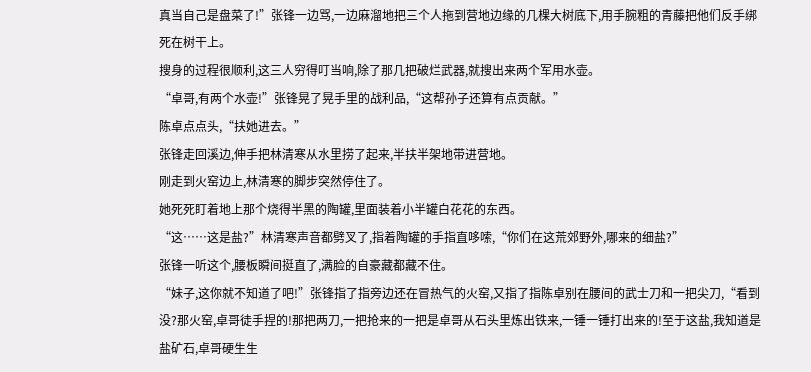真当自己是盘菜了!”张锋一边骂,一边麻溜地把三个人拖到营地边缘的几棵大树底下,用手腕粗的青藤把他们反手绑死在树干上。
搜身的过程很顺利,这三人穷得叮当响,除了那几把破烂武器,就搜出来两个军用水壶。
“卓哥,有两个水壶!”张锋晃了晃手里的战利品,“这帮孙子还算有点贡献。”
陈卓点点头,“扶她进去。”
张锋走回溪边,伸手把林清寒从水里捞了起来,半扶半架地带进营地。
刚走到火窑边上,林清寒的脚步突然停住了。
她死死盯着地上那个烧得半黑的陶罐,里面装着小半罐白花花的东西。
“这……这是盐?”林清寒声音都劈叉了,指着陶罐的手指直哆嗦,“你们在这荒郊野外,哪来的细盐?”
张锋一听这个,腰板瞬间挺直了,满脸的自豪藏都藏不住。
“妹子,这你就不知道了吧!”张锋指了指旁边还在冒热气的火窑,又指了指陈卓别在腰间的武士刀和一把尖刀,“看到没?那火窑,卓哥徒手捏的!那把两刀,一把抢来的一把是卓哥从石头里炼出铁来,一锤一锤打出来的!至于这盐,我知道是盐矿石,卓哥硬生生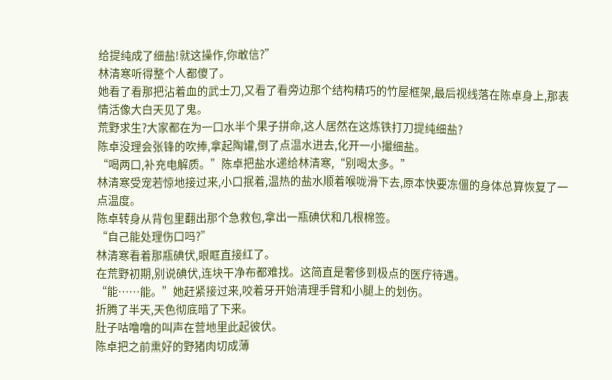给提纯成了细盐!就这操作,你敢信?”
林清寒听得整个人都傻了。
她看了看那把沾着血的武士刀,又看了看旁边那个结构精巧的竹屋框架,最后视线落在陈卓身上,那表情活像大白天见了鬼。
荒野求生?大家都在为一口水半个果子拼命,这人居然在这炼铁打刀提纯细盐?
陈卓没理会张锋的吹捧,拿起陶罐,倒了点温水进去,化开一小撮细盐。
“喝两口,补充电解质。”陈卓把盐水递给林清寒,“别喝太多。”
林清寒受宠若惊地接过来,小口抿着,温热的盐水顺着喉咙滑下去,原本快要冻僵的身体总算恢复了一点温度。
陈卓转身从背包里翻出那个急救包,拿出一瓶碘伏和几根棉签。
“自己能处理伤口吗?”
林清寒看着那瓶碘伏,眼眶直接红了。
在荒野初期,别说碘伏,连块干净布都难找。这简直是奢侈到极点的医疗待遇。
“能……能。”她赶紧接过来,咬着牙开始清理手臂和小腿上的划伤。
折腾了半天,天色彻底暗了下来。
肚子咕噜噜的叫声在营地里此起彼伏。
陈卓把之前熏好的野猪肉切成薄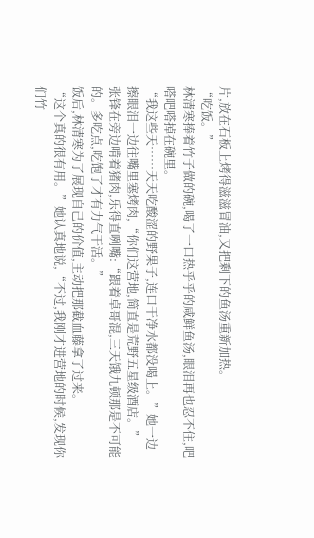片,放在石板上烤得滋滋冒油,又把剩下的鱼汤重新加热。
“吃饭。”
林清寒捧着竹子做的碗,喝了一口热乎乎的咸鲜鱼汤,眼泪再也忍不住,吧嗒吧嗒掉在碗里。
“我这些天……天天吃酸涩的野果子,连口干净水都没喝上。”她一边擦眼泪一边往嘴里塞烤肉,“你们这营地,简直是荒野五星级酒店。”
张锋在旁边啃着猪肉,乐得直咧嘴:“跟着卓哥混,三天饿九顿那是不可能的。多吃点,吃饱了才有力气干活。”
饭后,林清寒为了展现自己的价值,主动把那截血藤拿了过来。
“这个真的很有用。”她认真地说,“不过,我刚才进营地的时候,发现你们竹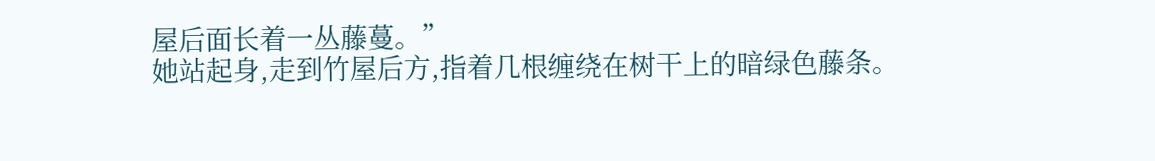屋后面长着一丛藤蔓。”
她站起身,走到竹屋后方,指着几根缠绕在树干上的暗绿色藤条。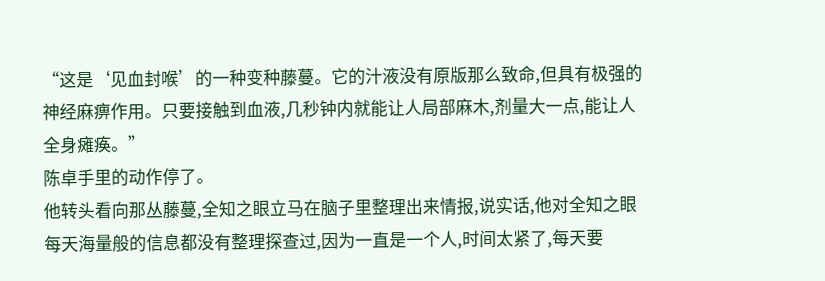“这是‘见血封喉’的一种变种藤蔓。它的汁液没有原版那么致命,但具有极强的神经麻痹作用。只要接触到血液,几秒钟内就能让人局部麻木,剂量大一点,能让人全身瘫痪。”
陈卓手里的动作停了。
他转头看向那丛藤蔓,全知之眼立马在脑子里整理出来情报,说实话,他对全知之眼每天海量般的信息都没有整理探查过,因为一直是一个人,时间太紧了,每天要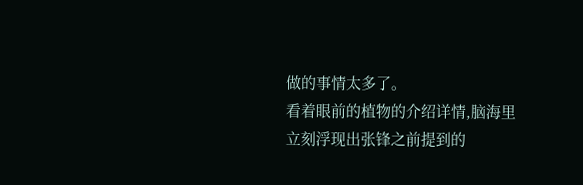做的事情太多了。
看着眼前的植物的介绍详情,脑海里立刻浮现出张锋之前提到的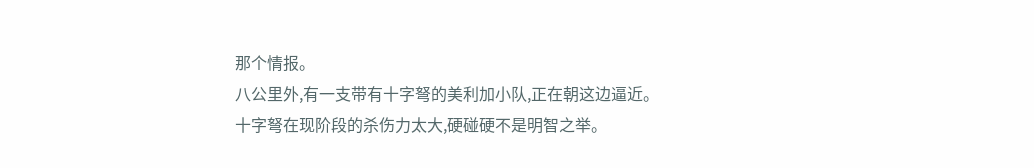那个情报。
八公里外,有一支带有十字弩的美利加小队,正在朝这边逼近。
十字弩在现阶段的杀伤力太大,硬碰硬不是明智之举。